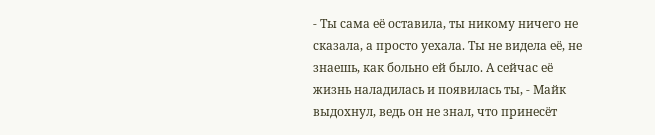- Ты сама её оставила, ты никому ничего не сказала, а просто уехала. Ты не видела её, не знаешь, как больно ей было. А сейчас её жизнь наладилась и появилась ты, - Майк выдохнул, ведь он не знал, что принесёт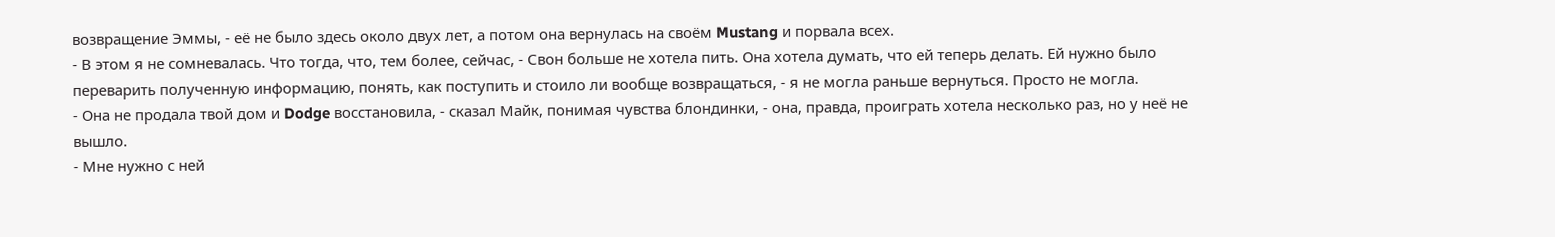возвращение Эммы, - её не было здесь около двух лет, а потом она вернулась на своём Mustang и порвала всех.
- В этом я не сомневалась. Что тогда, что, тем более, сейчас, - Свон больше не хотела пить. Она хотела думать, что ей теперь делать. Ей нужно было переварить полученную информацию, понять, как поступить и стоило ли вообще возвращаться, - я не могла раньше вернуться. Просто не могла.
- Она не продала твой дом и Dodge восстановила, - сказал Майк, понимая чувства блондинки, - она, правда, проиграть хотела несколько раз, но у неё не вышло.
- Мне нужно с ней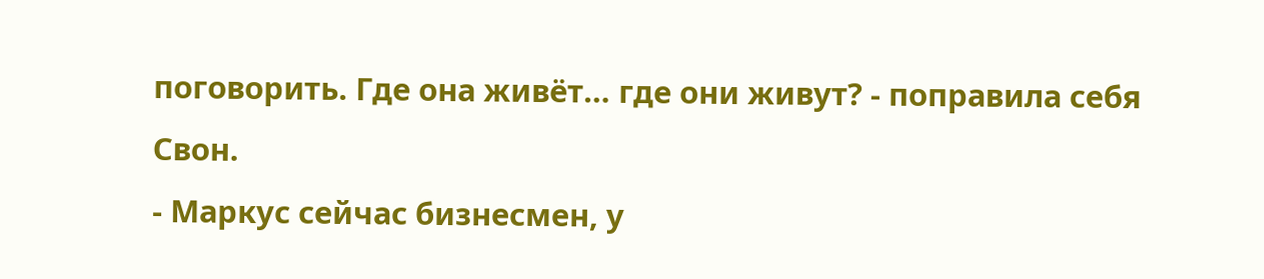поговорить. Где она живёт… где они живут? - поправила себя Свон.
- Маркус сейчас бизнесмен, у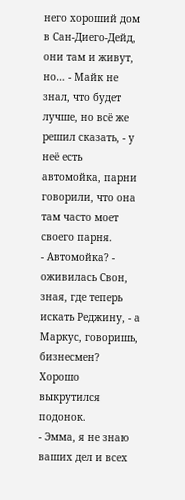него хороший дом в Сан-Диего-Дейд, они там и живут, но… - Майк не знал, что будет лучше, но всё же решил сказать, - у неё есть автомойка, парни говорили, что она там часто моет своего парня.
- Автомойка? - оживилась Свон, зная, где теперь искать Реджину, - а Маркус, говоришь, бизнесмен? Хорошо выкрутился подонок.
- Эмма, я не знаю ваших дел и всех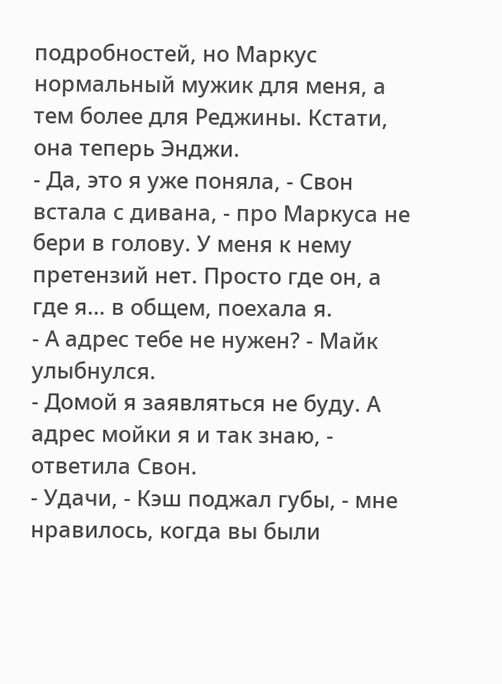подробностей, но Маркус нормальный мужик для меня, а тем более для Реджины. Кстати, она теперь Энджи.
- Да, это я уже поняла, - Свон встала с дивана, - про Маркуса не бери в голову. У меня к нему претензий нет. Просто где он, а где я… в общем, поехала я.
- А адрес тебе не нужен? - Майк улыбнулся.
- Домой я заявляться не буду. А адрес мойки я и так знаю, - ответила Свон.
- Удачи, - Кэш поджал губы, - мне нравилось, когда вы были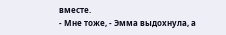вместе.
- Мне тоже, - Эмма выдохнула, а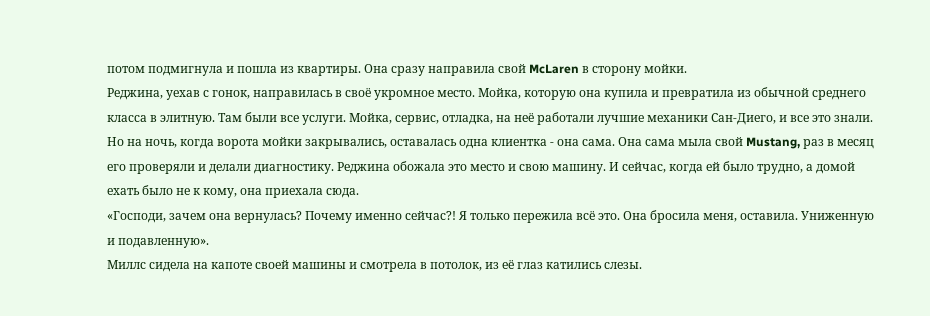потом подмигнула и пошла из квартиры. Она сразу направила свой McLaren в сторону мойки.
Реджина, уехав с гонок, направилась в своё укромное место. Мойка, которую она купила и превратила из обычной среднего класса в элитную. Там были все услуги. Мойка, сервис, отладка, на неё работали лучшие механики Сан-Диего, и все это знали. Но на ночь, когда ворота мойки закрывались, оставалась одна клиентка - она сама. Она сама мыла свой Mustang, раз в месяц его проверяли и делали диагностику. Реджина обожала это место и свою машину. И сейчас, когда ей было трудно, а домой ехать было не к кому, она приехала сюда.
«Господи, зачем она вернулась? Почему именно сейчас?! Я только пережила всё это. Она бросила меня, оставила. Униженную и подавленную».
Миллс сидела на капоте своей машины и смотрела в потолок, из её глаз катились слезы.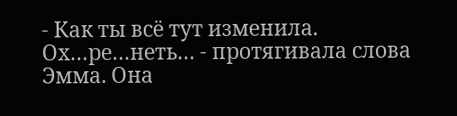- Как ты всё тут изменила. Ох…ре…неть… - протягивала слова Эмма. Она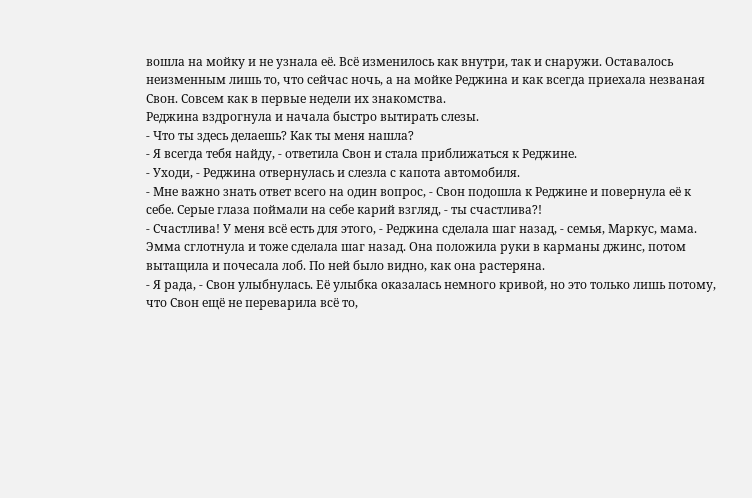вошла на мойку и не узнала её. Всё изменилось как внутри, так и снаружи. Оставалось неизменным лишь то, что сейчас ночь, а на мойке Реджина и как всегда приехала незваная Свон. Совсем как в первые недели их знакомства.
Реджина вздрогнула и начала быстро вытирать слезы.
- Что ты здесь делаешь? Как ты меня нашла?
- Я всегда тебя найду, - ответила Свон и стала приближаться к Реджине.
- Уходи, - Реджина отвернулась и слезла с капота автомобиля.
- Мне важно знать ответ всего на один вопрос, - Свон подошла к Реджине и повернула её к себе. Серые глаза поймали на себе карий взгляд, - ты счастлива?!
- Счастлива! У меня всё есть для этого, - Реджина сделала шаг назад, - семья, Маркус, мама.
Эмма сглотнула и тоже сделала шаг назад. Она положила руки в карманы джинс, потом вытащила и почесала лоб. По ней было видно, как она растеряна.
- Я рада, - Свон улыбнулась. Её улыбка оказалась немного кривой, но это только лишь потому, что Свон ещё не переварила всё то,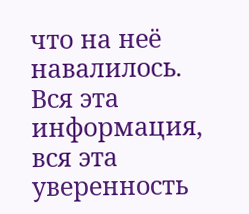что на неё навалилось. Вся эта информация, вся эта уверенность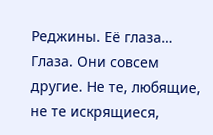Реджины. Её глаза… Глаза. Они совсем другие. Не те, любящие, не те искрящиеся,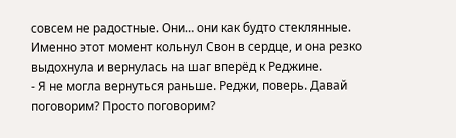совсем не радостные. Они… они как будто стеклянные. Именно этот момент кольнул Свон в сердце, и она резко выдохнула и вернулась на шаг вперёд к Реджине.
- Я не могла вернуться раньше. Реджи, поверь. Давай поговорим? Просто поговорим?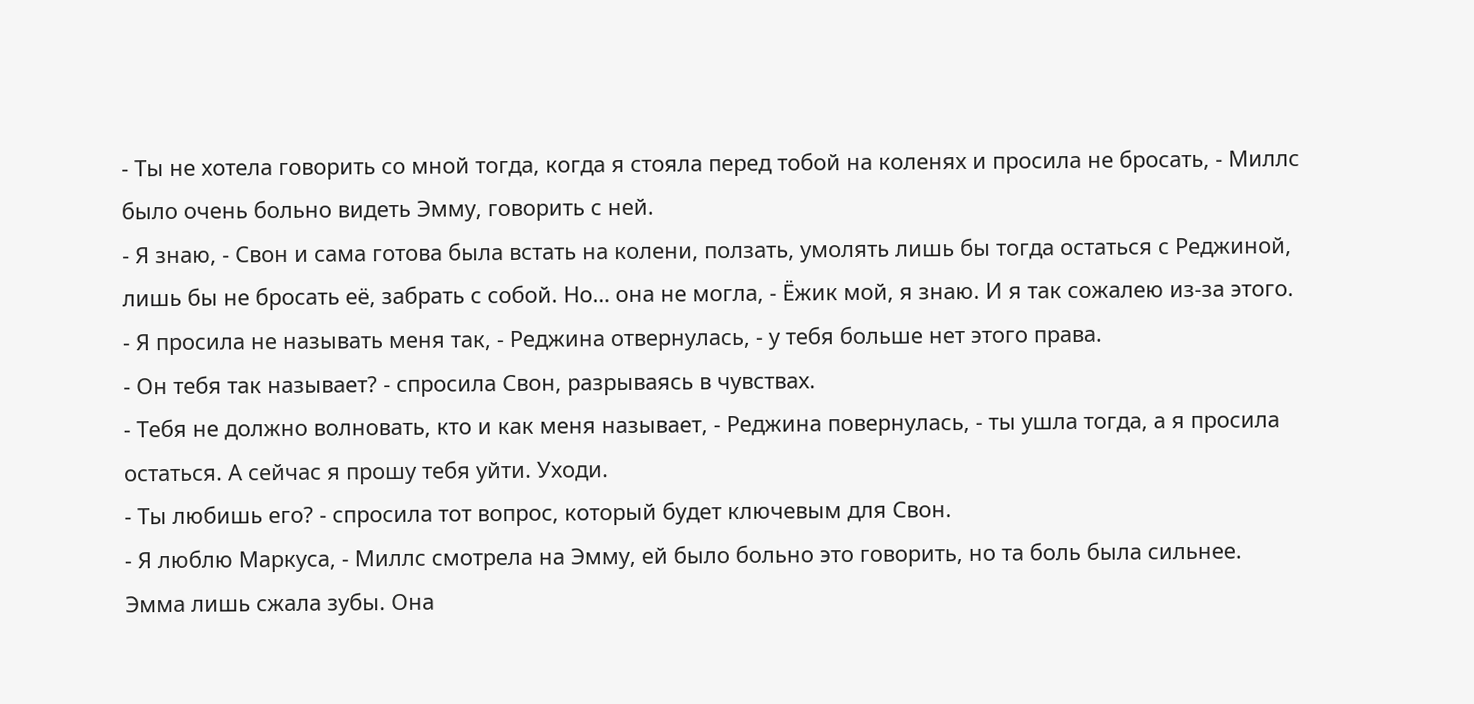- Ты не хотела говорить со мной тогда, когда я стояла перед тобой на коленях и просила не бросать, - Миллс было очень больно видеть Эмму, говорить с ней.
- Я знаю, - Свон и сама готова была встать на колени, ползать, умолять лишь бы тогда остаться с Реджиной, лишь бы не бросать её, забрать с собой. Но… она не могла, - Ёжик мой, я знаю. И я так сожалею из-за этого.
- Я просила не называть меня так, - Реджина отвернулась, - у тебя больше нет этого права.
- Он тебя так называет? - спросила Свон, разрываясь в чувствах.
- Тебя не должно волновать, кто и как меня называет, - Реджина повернулась, - ты ушла тогда, а я просила остаться. А сейчас я прошу тебя уйти. Уходи.
- Ты любишь его? - спросила тот вопрос, который будет ключевым для Свон.
- Я люблю Маркуса, - Миллс смотрела на Эмму, ей было больно это говорить, но та боль была сильнее.
Эмма лишь сжала зубы. Она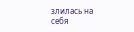злилась на себя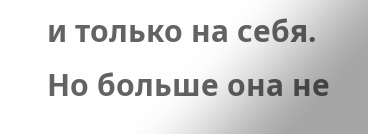и только на себя. Но больше она не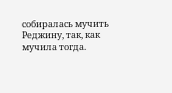собиралась мучить Реджину, так, как мучила тогда.